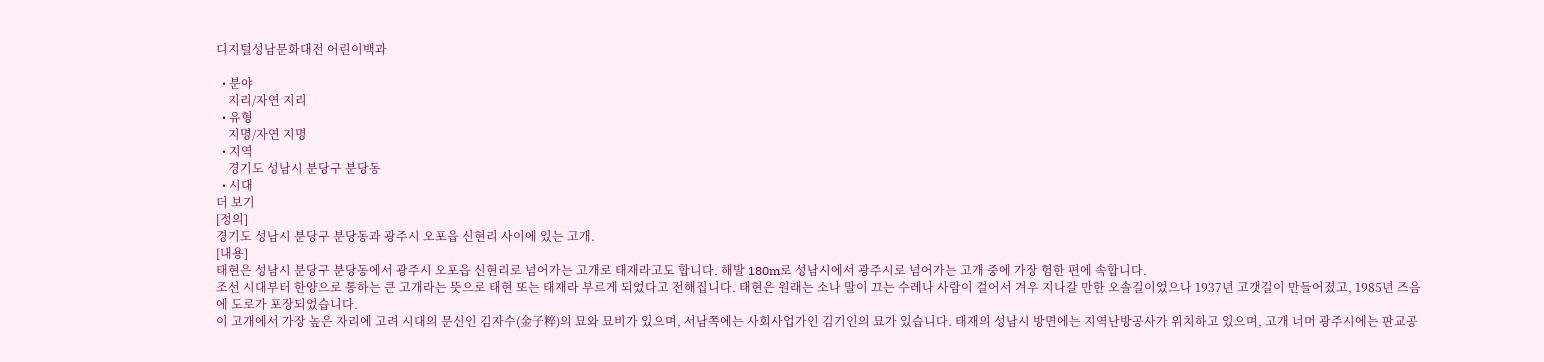디지털성남문화대전 어린이백과

  • 분야
    지리/자연 지리
  • 유형
    지명/자연 지명
  • 지역
    경기도 성남시 분당구 분당동
  • 시대
더 보기
[정의]
경기도 성남시 분당구 분당동과 광주시 오포읍 신현리 사이에 있는 고개.
[내용]
태현은 성남시 분당구 분당동에서 광주시 오포읍 신현리로 넘어가는 고개로 태재라고도 합니다. 해발 180m로 성남시에서 광주시로 넘어가는 고개 중에 가장 험한 편에 속합니다.
조선 시대부터 한양으로 통하는 큰 고개라는 뜻으로 태현 또는 태재라 부르게 되었다고 전해집니다. 태현은 원래는 소나 말이 끄는 수레나 사람이 걸어서 겨우 지나갈 만한 오솔길이었으나 1937년 고갯길이 만들어졌고, 1985년 즈음에 도로가 포장되었습니다.
이 고개에서 가장 높은 자리에 고려 시대의 문신인 김자수(金子粹)의 묘와 묘비가 있으며, 서남쪽에는 사회사업가인 김기인의 묘가 있습니다. 태재의 성남시 방면에는 지역난방공사가 위치하고 있으며, 고개 너머 광주시에는 판교공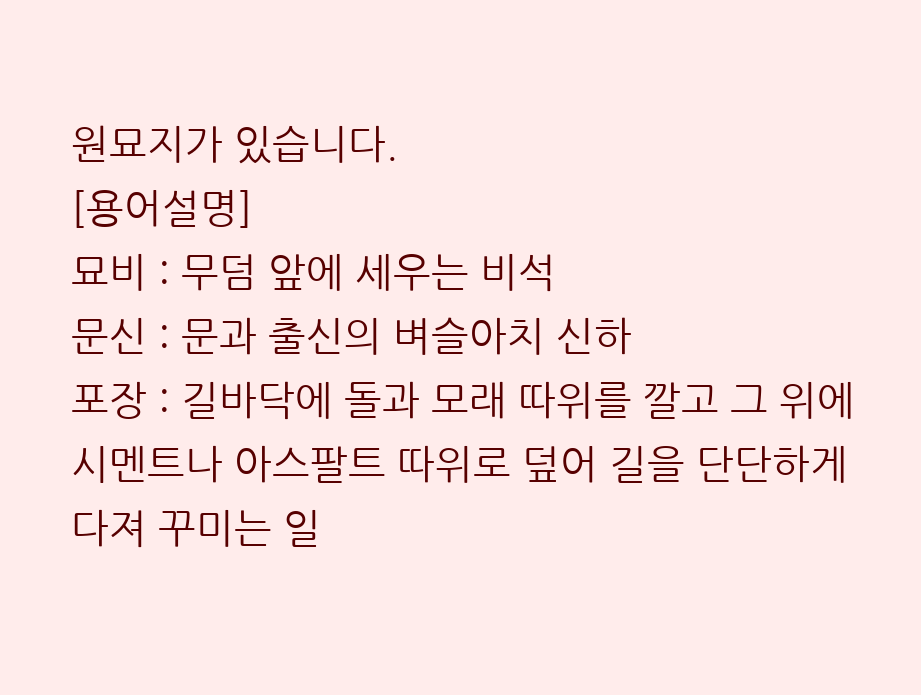원묘지가 있습니다.
[용어설명]
묘비 : 무덤 앞에 세우는 비석
문신 : 문과 출신의 벼슬아치 신하
포장 : 길바닥에 돌과 모래 따위를 깔고 그 위에 시멘트나 아스팔트 따위로 덮어 길을 단단하게 다져 꾸미는 일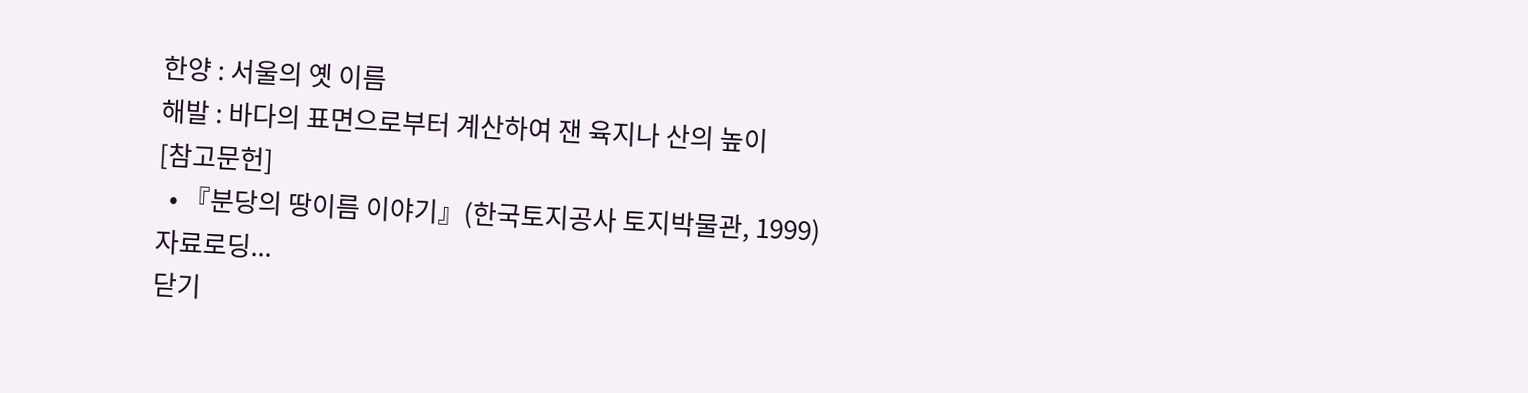한양 : 서울의 옛 이름
해발 : 바다의 표면으로부터 계산하여 잰 육지나 산의 높이
[참고문헌]
  • 『분당의 땅이름 이야기』(한국토지공사 토지박물관, 1999)
자료로딩...
닫기